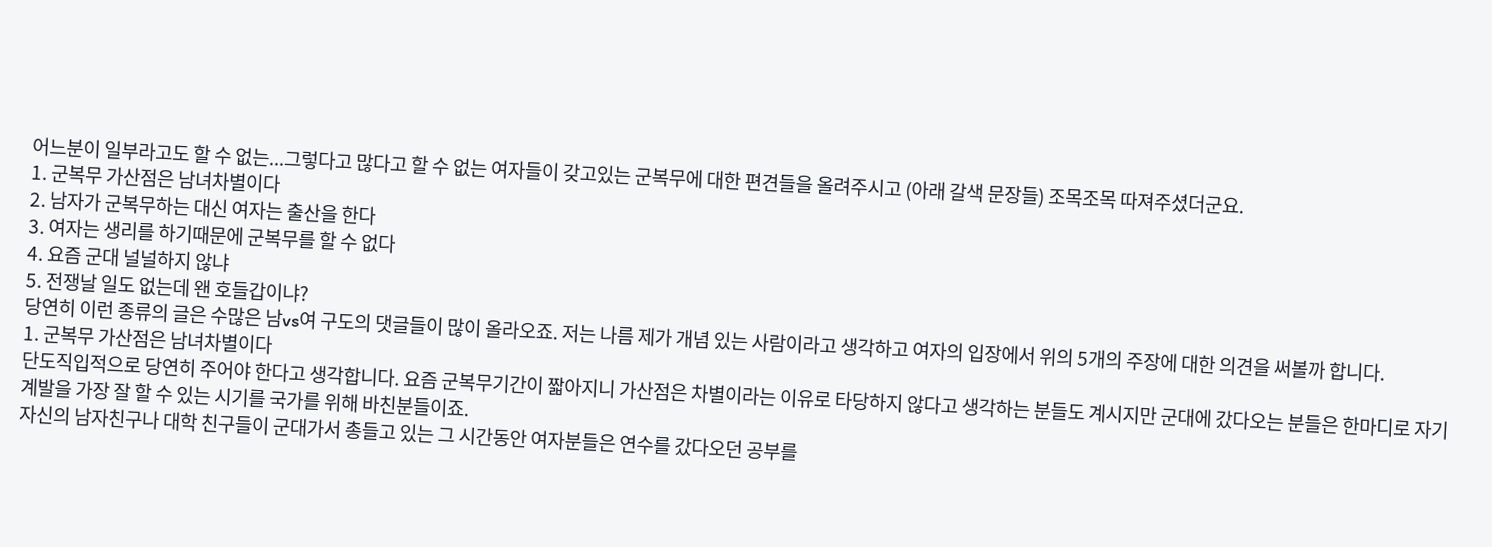어느분이 일부라고도 할 수 없는...그렇다고 많다고 할 수 없는 여자들이 갖고있는 군복무에 대한 편견들을 올려주시고 (아래 갈색 문장들) 조목조목 따져주셨더군요.
1. 군복무 가산점은 남녀차별이다
2. 남자가 군복무하는 대신 여자는 출산을 한다
3. 여자는 생리를 하기때문에 군복무를 할 수 없다
4. 요즘 군대 널널하지 않냐
5. 전쟁날 일도 없는데 왠 호들갑이냐?
당연히 이런 종류의 글은 수많은 남vs여 구도의 댓글들이 많이 올라오죠. 저는 나름 제가 개념 있는 사람이라고 생각하고 여자의 입장에서 위의 5개의 주장에 대한 의견을 써볼까 합니다.
1. 군복무 가산점은 남녀차별이다
단도직입적으로 당연히 주어야 한다고 생각합니다. 요즘 군복무기간이 짧아지니 가산점은 차별이라는 이유로 타당하지 않다고 생각하는 분들도 계시지만 군대에 갔다오는 분들은 한마디로 자기계발을 가장 잘 할 수 있는 시기를 국가를 위해 바친분들이죠.
자신의 남자친구나 대학 친구들이 군대가서 총들고 있는 그 시간동안 여자분들은 연수를 갔다오던 공부를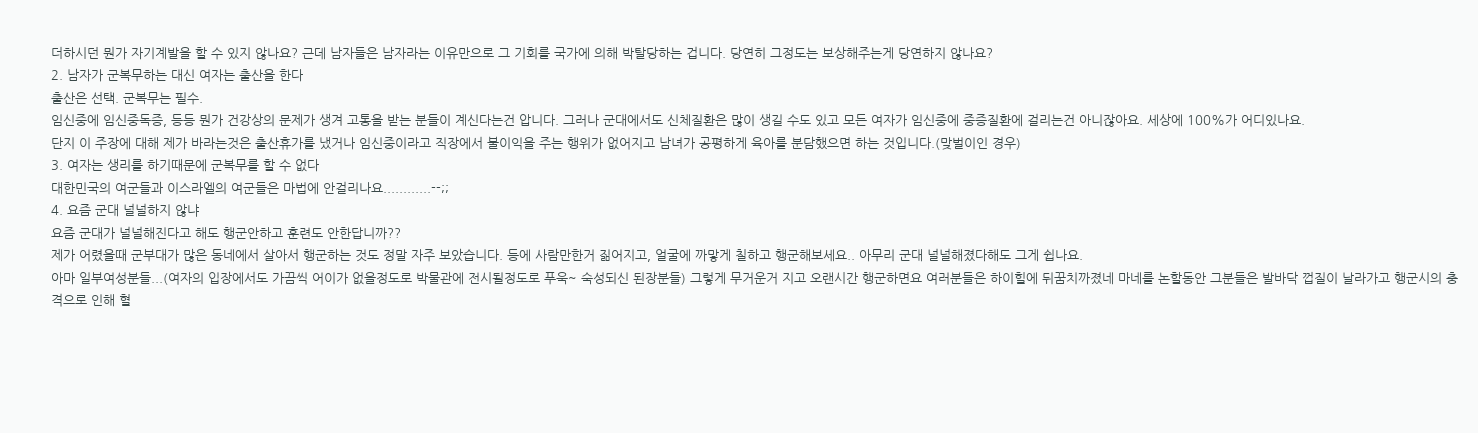더하시던 뭔가 자기계발을 할 수 있지 않나요? 근데 남자들은 남자라는 이유만으로 그 기회를 국가에 의해 박탈당하는 겁니다. 당연히 그정도는 보상해주는게 당연하지 않나요?
2. 남자가 군복무하는 대신 여자는 출산을 한다
출산은 선택. 군복무는 필수.
임신중에 임신중독증, 등등 뭔가 건강상의 문제가 생겨 고통을 받는 분들이 계신다는건 압니다. 그러나 군대에서도 신체질환은 많이 생길 수도 있고 모든 여자가 임신중에 중증질환에 걸리는건 아니잖아요. 세상에 100%가 어디있나요.
단지 이 주장에 대해 제가 바라는것은 출산휴가를 냈거나 임신중이라고 직장에서 불이익을 주는 행위가 없어지고 남녀가 공평하게 육아를 분담했으면 하는 것입니다.(맞벌이인 경우)
3. 여자는 생리를 하기때문에 군복무를 할 수 없다
대한민국의 여군들과 이스라엘의 여군들은 마법에 안걸리나요............--;;
4. 요즘 군대 널널하지 않냐
요즘 군대가 널널해진다고 해도 행군안하고 훈련도 안한답니까??
제가 어렸을때 군부대가 많은 동네에서 살아서 행군하는 것도 정말 자주 보았습니다. 등에 사람만한거 짊어지고, 얼굴에 까맣게 칠하고 행군해보세요.. 아무리 군대 널널해졌다해도 그게 쉽나요.
아마 일부여성분들...(여자의 입장에서도 가끔씩 어이가 없을정도로 박물관에 전시될정도로 푸욱~ 숙성되신 된장분들) 그렇게 무거운거 지고 오랜시간 행군하면요 여러분들은 하이힐에 뒤꿈치까졌네 마네를 논할동안 그분들은 발바닥 껍질이 날라가고 행군시의 충격으로 인해 혈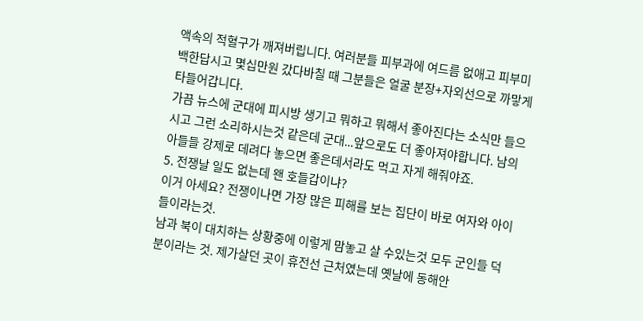액속의 적혈구가 깨져버립니다. 여러분들 피부과에 여드름 없애고 피부미백한답시고 몇십만원 갔다바칠 때 그분들은 얼굴 분장+자외선으로 까맣게 타들어갑니다.
가끔 뉴스에 군대에 피시방 생기고 뭐하고 뭐해서 좋아진다는 소식만 들으시고 그런 소리하시는것 같은데 군대...앞으로도 더 좋아져야합니다. 남의 아들들 강제로 데려다 놓으면 좋은데서라도 먹고 자게 해줘야죠.
5. 전쟁날 일도 없는데 왠 호들갑이냐?
이거 아세요? 전쟁이나면 가장 많은 피해를 보는 집단이 바로 여자와 아이들이라는것.
남과 북이 대치하는 상황중에 이렇게 맘놓고 살 수있는것 모두 군인들 덕분이라는 것. 제가살던 곳이 휴전선 근처였는데 옛날에 동해안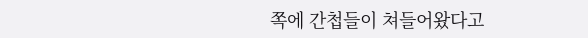쪽에 간첩들이 쳐들어왔다고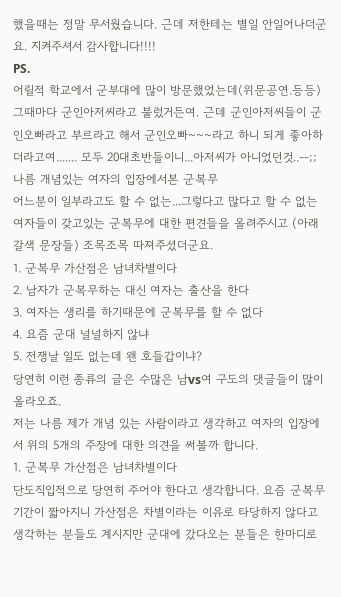했을때는 정말 무서웠습니다. 근데 저한테는 별일 안일어나더군요. 지켜주셔서 감사합니다!!!!
PS.
어릴적 학교에서 군부대에 많이 방문했었는데(위문공연.등등) 그때마다 군인아저씨라고 불렀거든여. 근데 군인아저씨들이 군인오빠라고 부르라고 해서 군인오빠~~~라고 하니 되게 좋아하더라고여....... 모두 20대초반들이니...아저씨가 아니었던것..--;;
나름 개념있는 여자의 입장에서본 군복무
어느분이 일부라고도 할 수 없는...그렇다고 많다고 할 수 없는 여자들이 갖고있는 군복무에 대한 편견들을 올려주시고 (아래 갈색 문장들) 조목조목 따져주셨더군요.
1. 군복무 가산점은 남녀차별이다
2. 남자가 군복무하는 대신 여자는 출산을 한다
3. 여자는 생리를 하기때문에 군복무를 할 수 없다
4. 요즘 군대 널널하지 않냐
5. 전쟁날 일도 없는데 왠 호들갑이냐?
당연히 이런 종류의 글은 수많은 남vs여 구도의 댓글들이 많이 올라오죠.
저는 나름 제가 개념 있는 사람이라고 생각하고 여자의 입장에서 위의 5개의 주장에 대한 의견을 써볼까 합니다.
1. 군복무 가산점은 남녀차별이다
단도직입적으로 당연히 주어야 한다고 생각합니다. 요즘 군복무기간이 짧아지니 가산점은 차별이라는 이유로 타당하지 않다고 생각하는 분들도 계시지만 군대에 갔다오는 분들은 한마디로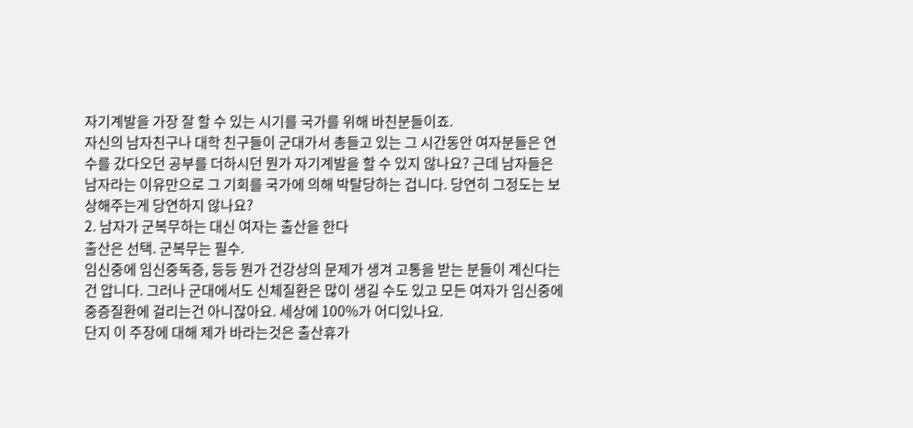자기계발을 가장 잘 할 수 있는 시기를 국가를 위해 바친분들이죠.
자신의 남자친구나 대학 친구들이 군대가서 총들고 있는 그 시간동안 여자분들은 연수를 갔다오던 공부를 더하시던 뭔가 자기계발을 할 수 있지 않나요? 근데 남자들은 남자라는 이유만으로 그 기회를 국가에 의해 박탈당하는 겁니다. 당연히 그정도는 보상해주는게 당연하지 않나요?
2. 남자가 군복무하는 대신 여자는 출산을 한다
출산은 선택. 군복무는 필수.
임신중에 임신중독증, 등등 뭔가 건강상의 문제가 생겨 고통을 받는 분들이 계신다는건 압니다. 그러나 군대에서도 신체질환은 많이 생길 수도 있고 모든 여자가 임신중에 중증질환에 걸리는건 아니잖아요. 세상에 100%가 어디있나요.
단지 이 주장에 대해 제가 바라는것은 출산휴가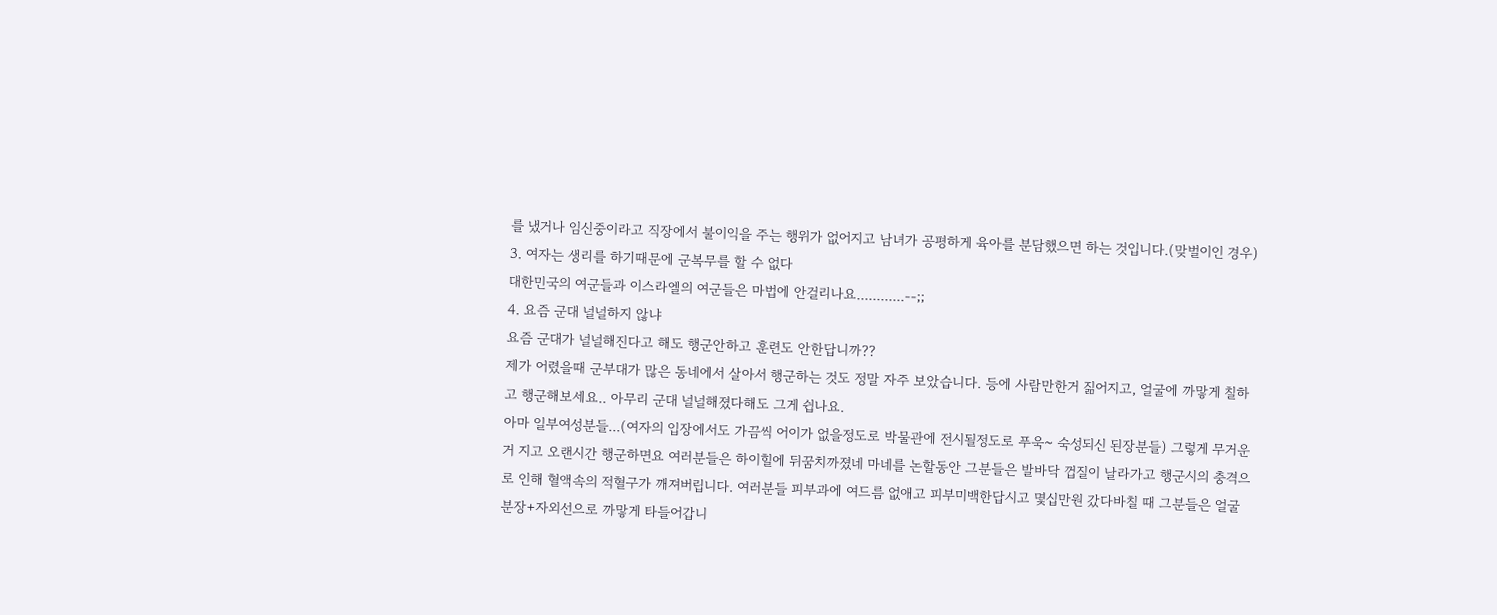를 냈거나 임신중이라고 직장에서 불이익을 주는 행위가 없어지고 남녀가 공평하게 육아를 분담했으면 하는 것입니다.(맞벌이인 경우)
3. 여자는 생리를 하기때문에 군복무를 할 수 없다
대한민국의 여군들과 이스라엘의 여군들은 마법에 안걸리나요............--;;
4. 요즘 군대 널널하지 않냐
요즘 군대가 널널해진다고 해도 행군안하고 훈련도 안한답니까??
제가 어렸을때 군부대가 많은 동네에서 살아서 행군하는 것도 정말 자주 보았습니다. 등에 사람만한거 짊어지고, 얼굴에 까맣게 칠하고 행군해보세요.. 아무리 군대 널널해졌다해도 그게 쉽나요.
아마 일부여성분들...(여자의 입장에서도 가끔씩 어이가 없을정도로 박물관에 전시될정도로 푸욱~ 숙성되신 된장분들) 그렇게 무거운거 지고 오랜시간 행군하면요 여러분들은 하이힐에 뒤꿈치까졌네 마네를 논할동안 그분들은 발바닥 껍질이 날라가고 행군시의 충격으로 인해 혈액속의 적혈구가 깨져버립니다. 여러분들 피부과에 여드름 없애고 피부미백한답시고 몇십만원 갔다바칠 때 그분들은 얼굴 분장+자외선으로 까맣게 타들어갑니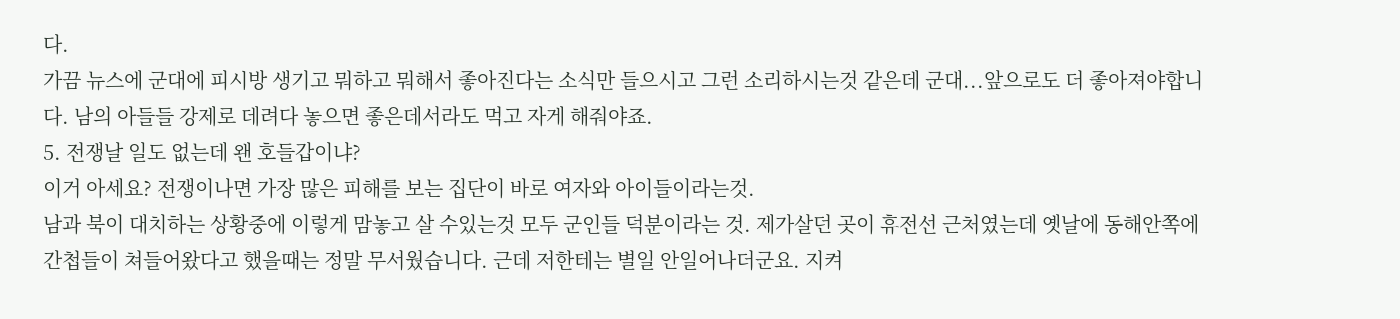다.
가끔 뉴스에 군대에 피시방 생기고 뭐하고 뭐해서 좋아진다는 소식만 들으시고 그런 소리하시는것 같은데 군대...앞으로도 더 좋아져야합니다. 남의 아들들 강제로 데려다 놓으면 좋은데서라도 먹고 자게 해줘야죠.
5. 전쟁날 일도 없는데 왠 호들갑이냐?
이거 아세요? 전쟁이나면 가장 많은 피해를 보는 집단이 바로 여자와 아이들이라는것.
남과 북이 대치하는 상황중에 이렇게 맘놓고 살 수있는것 모두 군인들 덕분이라는 것. 제가살던 곳이 휴전선 근처였는데 옛날에 동해안쪽에 간첩들이 쳐들어왔다고 했을때는 정말 무서웠습니다. 근데 저한테는 별일 안일어나더군요. 지켜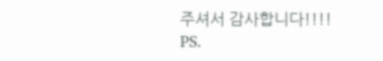주셔서 감사합니다!!!!
PS.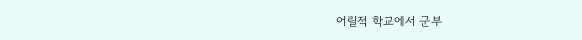어릴적 학교에서 군부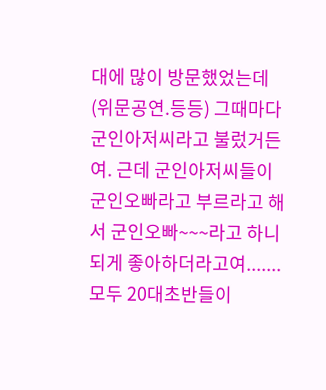대에 많이 방문했었는데(위문공연.등등) 그때마다 군인아저씨라고 불렀거든여. 근데 군인아저씨들이 군인오빠라고 부르라고 해서 군인오빠~~~라고 하니 되게 좋아하더라고여....... 모두 20대초반들이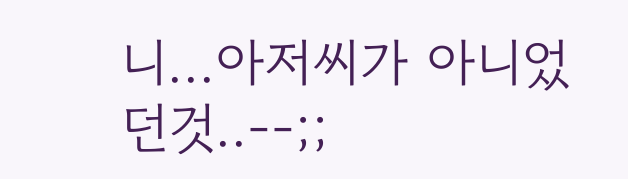니...아저씨가 아니었던것..--;;